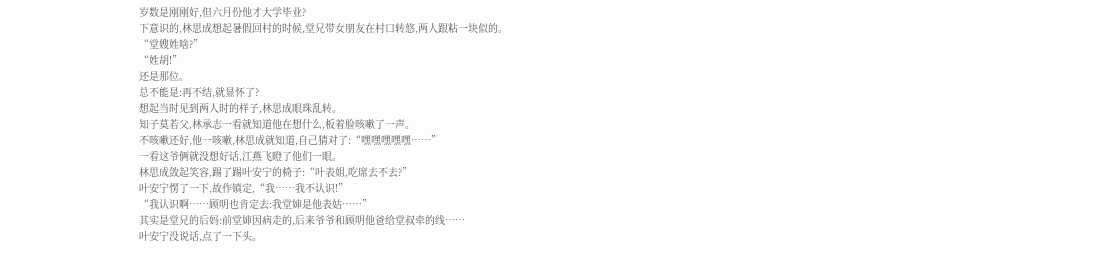岁数是刚刚好,但六月份他才大学毕业?
下意识的,林思成想起暑假回村的时候,堂兄带女朋友在村口转悠,两人跟粘一块似的。
“堂嫂姓啥?”
“姓胡!”
还是那位。
总不能是:再不结,就显怀了?
想起当时见到两人时的样子,林思成眼珠乱转。
知子莫若父,林承志一看就知道他在想什么,板着脸咳嗽了一声。
不咳嗽还好,他一咳嗽,林思成就知道,自己猜对了:“嘿嘿嘿嘿嘿……”
一看这爷俩就没想好话,江燕飞瞪了他们一眼。
林思成敛起笑容,踢了踢叶安宁的椅子:“叶表姐,吃席去不去?”
叶安宁愣了一下,故作镇定,“我……我不认识!”
“我认识啊……顾明也肯定去:我堂婶是他表姑……”
其实是堂兄的后妈:前堂婶因病走的,后来爷爷和顾明他爸给堂叔牵的线……
叶安宁没说话,点了一下头。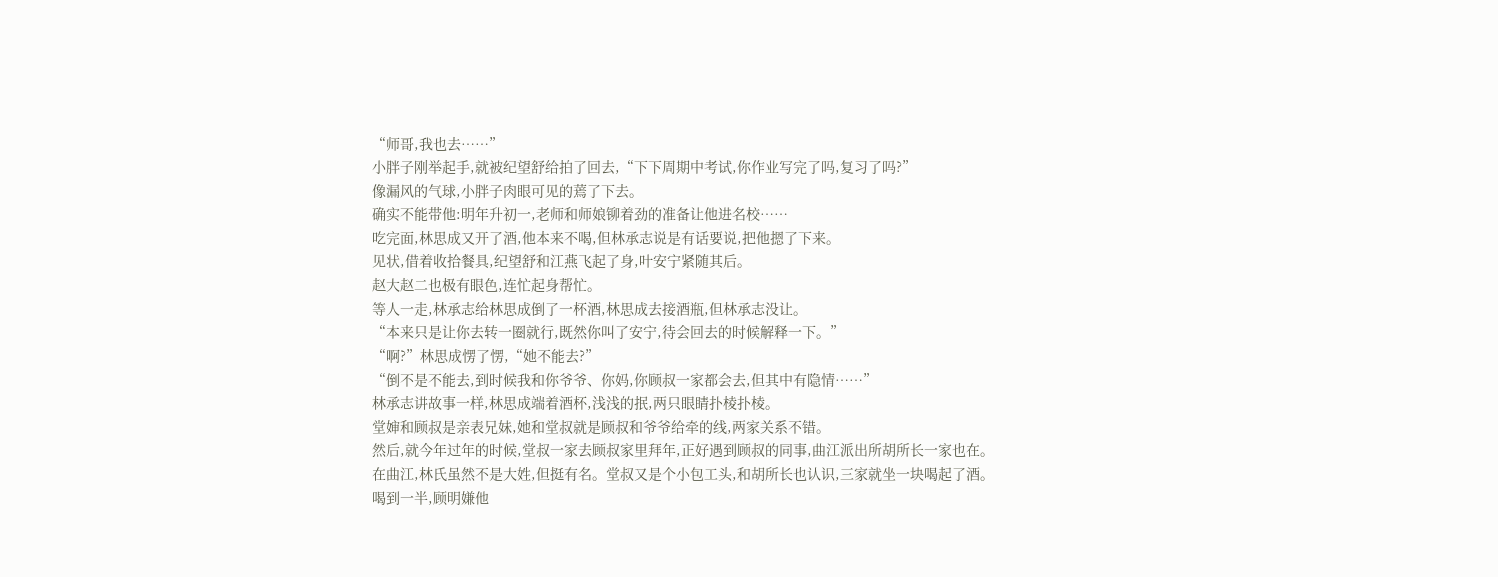“师哥,我也去……”
小胖子刚举起手,就被纪望舒给拍了回去,“下下周期中考试,你作业写完了吗,复习了吗?”
像漏风的气球,小胖子肉眼可见的蔫了下去。
确实不能带他:明年升初一,老师和师娘铆着劲的准备让他进名校……
吃完面,林思成又开了酒,他本来不喝,但林承志说是有话要说,把他摁了下来。
见状,借着收拾餐具,纪望舒和江燕飞起了身,叶安宁紧随其后。
赵大赵二也极有眼色,连忙起身帮忙。
等人一走,林承志给林思成倒了一杯酒,林思成去接酒瓶,但林承志没让。
“本来只是让你去转一圈就行,既然你叫了安宁,待会回去的时候解释一下。”
“啊?”林思成愣了愣,“她不能去?”
“倒不是不能去,到时候我和你爷爷、你妈,你顾叔一家都会去,但其中有隐情……”
林承志讲故事一样,林思成端着酒杯,浅浅的抿,两只眼睛扑棱扑棱。
堂婶和顾叔是亲表兄妹,她和堂叔就是顾叔和爷爷给牵的线,两家关系不错。
然后,就今年过年的时候,堂叔一家去顾叔家里拜年,正好遇到顾叔的同事,曲江派出所胡所长一家也在。
在曲江,林氏虽然不是大姓,但挺有名。堂叔又是个小包工头,和胡所长也认识,三家就坐一块喝起了酒。
喝到一半,顾明嫌他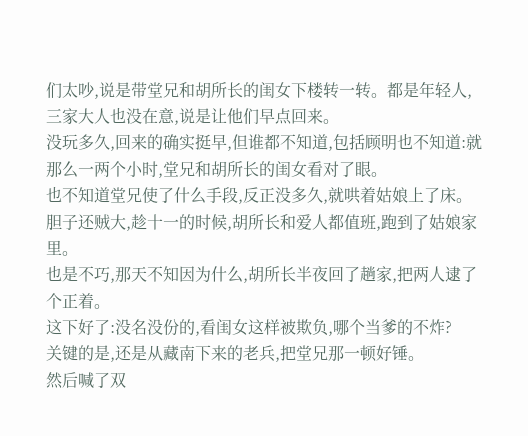们太吵,说是带堂兄和胡所长的闺女下楼转一转。都是年轻人,三家大人也没在意,说是让他们早点回来。
没玩多久,回来的确实挺早,但谁都不知道,包括顾明也不知道:就那么一两个小时,堂兄和胡所长的闺女看对了眼。
也不知道堂兄使了什么手段,反正没多久,就哄着姑娘上了床。胆子还贼大,趁十一的时候,胡所长和爱人都值班,跑到了姑娘家里。
也是不巧,那天不知因为什么,胡所长半夜回了趟家,把两人逮了个正着。
这下好了:没名没份的,看闺女这样被欺负,哪个当爹的不炸?
关键的是,还是从藏南下来的老兵,把堂兄那一顿好锤。
然后喊了双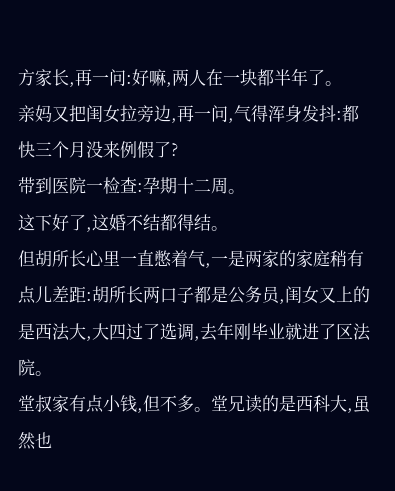方家长,再一问:好嘛,两人在一块都半年了。
亲妈又把闺女拉旁边,再一问,气得浑身发抖:都快三个月没来例假了?
带到医院一检查:孕期十二周。
这下好了,这婚不结都得结。
但胡所长心里一直憋着气,一是两家的家庭稍有点儿差距:胡所长两口子都是公务员,闺女又上的是西法大,大四过了选调,去年刚毕业就进了区法院。
堂叔家有点小钱,但不多。堂兄读的是西科大,虽然也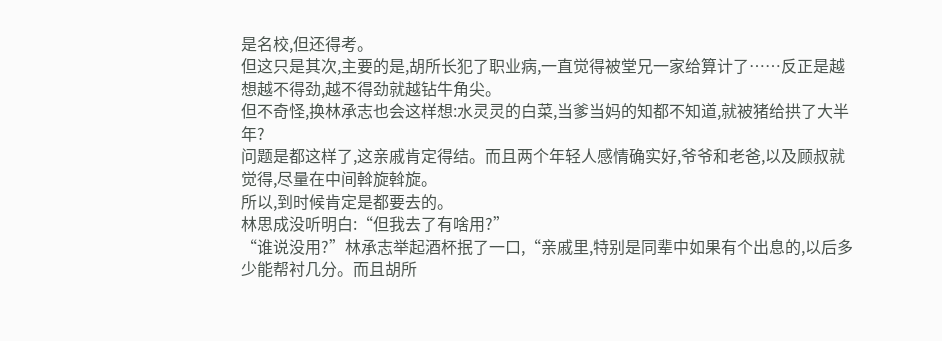是名校,但还得考。
但这只是其次,主要的是,胡所长犯了职业病,一直觉得被堂兄一家给算计了……反正是越想越不得劲,越不得劲就越钻牛角尖。
但不奇怪,换林承志也会这样想:水灵灵的白菜,当爹当妈的知都不知道,就被猪给拱了大半年?
问题是都这样了,这亲戚肯定得结。而且两个年轻人感情确实好,爷爷和老爸,以及顾叔就觉得,尽量在中间斡旋斡旋。
所以,到时候肯定是都要去的。
林思成没听明白:“但我去了有啥用?”
“谁说没用?”林承志举起酒杯抿了一口,“亲戚里,特别是同辈中如果有个出息的,以后多少能帮衬几分。而且胡所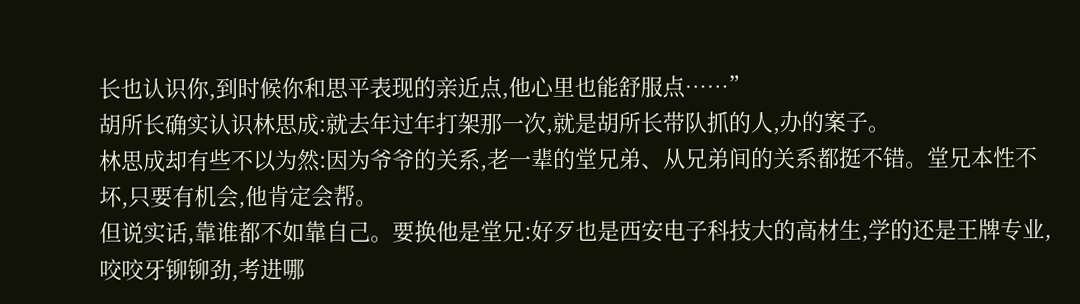长也认识你,到时候你和思平表现的亲近点,他心里也能舒服点……”
胡所长确实认识林思成:就去年过年打架那一次,就是胡所长带队抓的人,办的案子。
林思成却有些不以为然:因为爷爷的关系,老一辈的堂兄弟、从兄弟间的关系都挺不错。堂兄本性不坏,只要有机会,他肯定会帮。
但说实话,靠谁都不如靠自己。要换他是堂兄:好歹也是西安电子科技大的高材生,学的还是王牌专业,咬咬牙铆铆劲,考进哪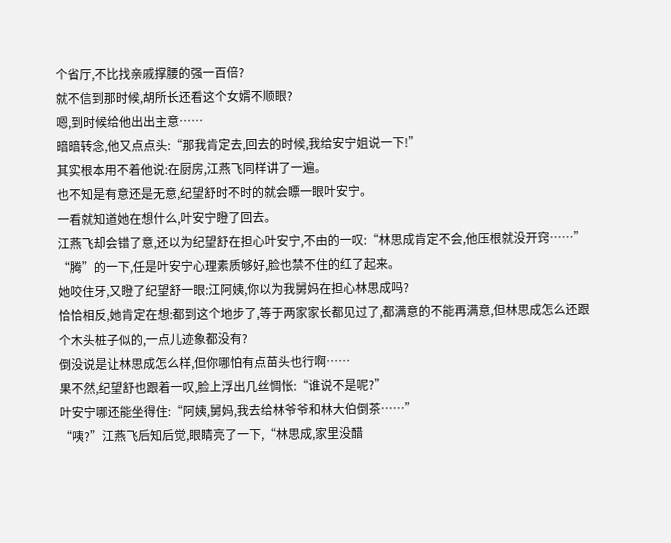个省厅,不比找亲戚撑腰的强一百倍?
就不信到那时候,胡所长还看这个女婿不顺眼?
嗯,到时候给他出出主意……
暗暗转念,他又点点头:“那我肯定去,回去的时候,我给安宁姐说一下!”
其实根本用不着他说:在厨房,江燕飞同样讲了一遍。
也不知是有意还是无意,纪望舒时不时的就会瞟一眼叶安宁。
一看就知道她在想什么,叶安宁瞪了回去。
江燕飞却会错了意,还以为纪望舒在担心叶安宁,不由的一叹:“林思成肯定不会,他压根就没开窍……”
“腾”的一下,任是叶安宁心理素质够好,脸也禁不住的红了起来。
她咬住牙,又瞪了纪望舒一眼:江阿姨,你以为我舅妈在担心林思成吗?
恰恰相反,她肯定在想:都到这个地步了,等于两家家长都见过了,都满意的不能再满意,但林思成怎么还跟个木头桩子似的,一点儿迹象都没有?
倒没说是让林思成怎么样,但你哪怕有点苗头也行啊……
果不然,纪望舒也跟着一叹,脸上浮出几丝惆怅:“谁说不是呢?”
叶安宁哪还能坐得住:“阿姨,舅妈,我去给林爷爷和林大伯倒茶……”
“咦?”江燕飞后知后觉,眼睛亮了一下,“林思成,家里没醋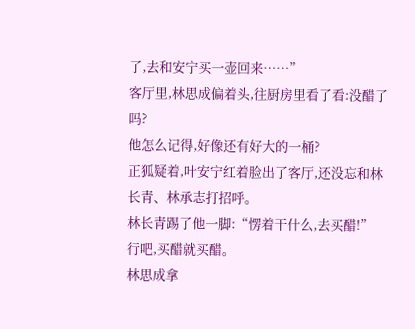了,去和安宁买一壶回来……”
客厅里,林思成偏着头,往厨房里看了看:没醋了吗?
他怎么记得,好像还有好大的一桶?
正狐疑着,叶安宁红着脸出了客厅,还没忘和林长青、林承志打招呼。
林长青踢了他一脚:“愣着干什么,去买醋!”
行吧,买醋就买醋。
林思成拿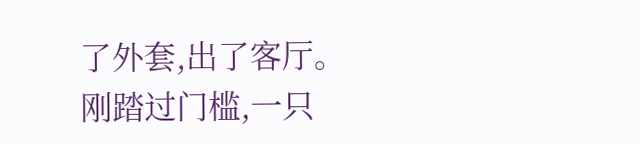了外套,出了客厅。
刚踏过门槛,一只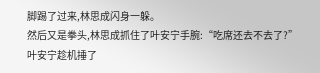脚踢了过来,林思成闪身一躲。
然后又是拳头,林思成抓住了叶安宁手腕:“吃席还去不去了?”
叶安宁趁机捶了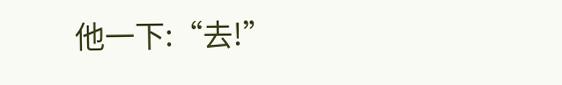他一下:“去!”